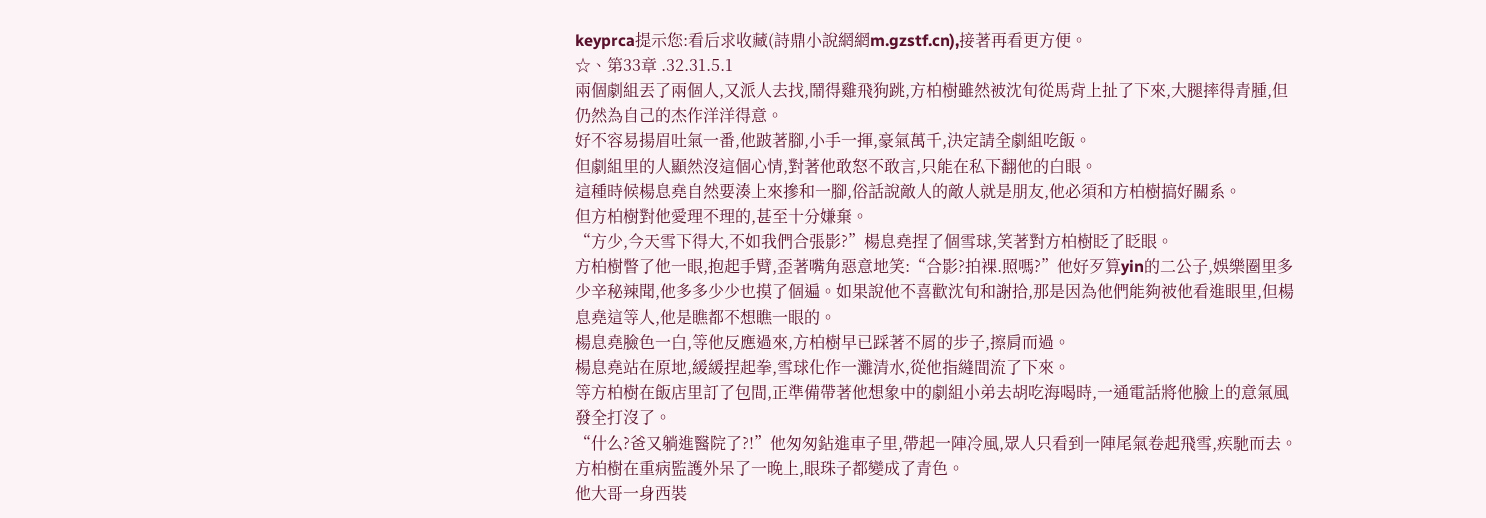keyprca提示您:看后求收藏(詩鼎小說網網m.gzstf.cn),接著再看更方便。
☆、第33章 .32.31.5.1
兩個劇組丟了兩個人,又派人去找,鬧得雞飛狗跳,方柏樹雖然被沈旬從馬背上扯了下來,大腿摔得青腫,但仍然為自己的杰作洋洋得意。
好不容易揚眉吐氣一番,他跛著腳,小手一揮,豪氣萬千,決定請全劇組吃飯。
但劇組里的人顯然沒這個心情,對著他敢怒不敢言,只能在私下翻他的白眼。
這種時候楊息堯自然要湊上來摻和一腳,俗話說敵人的敵人就是朋友,他必須和方柏樹搞好關系。
但方柏樹對他愛理不理的,甚至十分嫌棄。
“方少,今天雪下得大,不如我們合張影?”楊息堯捏了個雪球,笑著對方柏樹眨了眨眼。
方柏樹瞥了他一眼,抱起手臂,歪著嘴角惡意地笑:“合影?拍裸.照嗎?”他好歹算yin的二公子,娛樂圈里多少辛秘辣聞,他多多少少也摸了個遍。如果說他不喜歡沈旬和謝拾,那是因為他們能夠被他看進眼里,但楊息堯這等人,他是瞧都不想瞧一眼的。
楊息堯臉色一白,等他反應過來,方柏樹早已踩著不屑的步子,擦肩而過。
楊息堯站在原地,緩緩捏起拳,雪球化作一灘清水,從他指縫間流了下來。
等方柏樹在飯店里訂了包間,正準備帶著他想象中的劇組小弟去胡吃海喝時,一通電話將他臉上的意氣風發全打沒了。
“什么?爸又躺進醫院了?!”他匆匆鉆進車子里,帶起一陣冷風,眾人只看到一陣尾氣卷起飛雪,疾馳而去。
方柏樹在重病監護外呆了一晚上,眼珠子都變成了青色。
他大哥一身西裝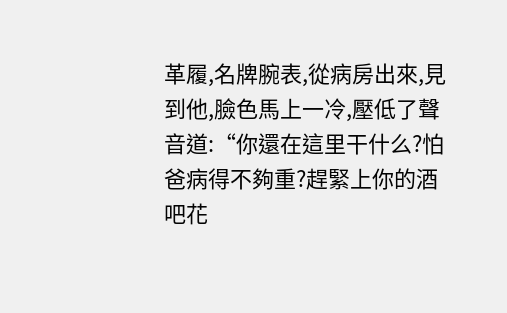革履,名牌腕表,從病房出來,見到他,臉色馬上一冷,壓低了聲音道:“你還在這里干什么?怕爸病得不夠重?趕緊上你的酒吧花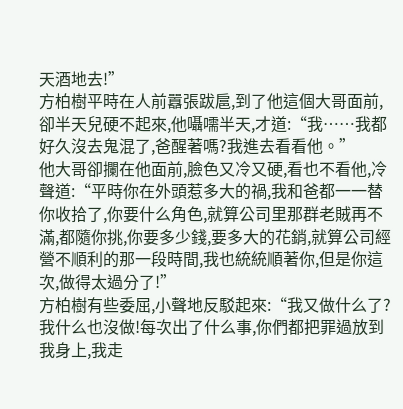天酒地去!”
方柏樹平時在人前囂張跋扈,到了他這個大哥面前,卻半天兒硬不起來,他囁嚅半天,才道:“我……我都好久沒去鬼混了,爸醒著嗎?我進去看看他。”
他大哥卻攔在他面前,臉色又冷又硬,看也不看他,冷聲道:“平時你在外頭惹多大的禍,我和爸都一一替你收拾了,你要什么角色,就算公司里那群老賊再不滿,都隨你挑,你要多少錢,要多大的花銷,就算公司經營不順利的那一段時間,我也統統順著你,但是你這次,做得太過分了!”
方柏樹有些委屈,小聲地反駁起來:“我又做什么了?我什么也沒做!每次出了什么事,你們都把罪過放到我身上,我走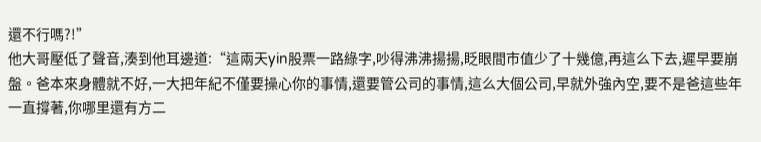還不行嗎?!”
他大哥壓低了聲音,湊到他耳邊道:“這兩天yin股票一路綠字,吵得沸沸揚揚,眨眼間市值少了十幾億,再這么下去,遲早要崩盤。爸本來身體就不好,一大把年紀不僅要操心你的事情,還要管公司的事情,這么大個公司,早就外強內空,要不是爸這些年一直撐著,你哪里還有方二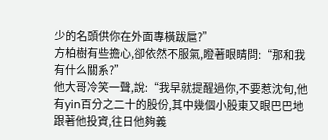少的名頭供你在外面專橫跋扈?”
方柏樹有些擔心,卻依然不服氣,瞪著眼睛問:“那和我有什么關系?”
他大哥冷笑一聲,說:“我早就提醒過你,不要惹沈旬,他有yin百分之二十的股份,其中幾個小股東又眼巴巴地跟著他投資,往日他夠義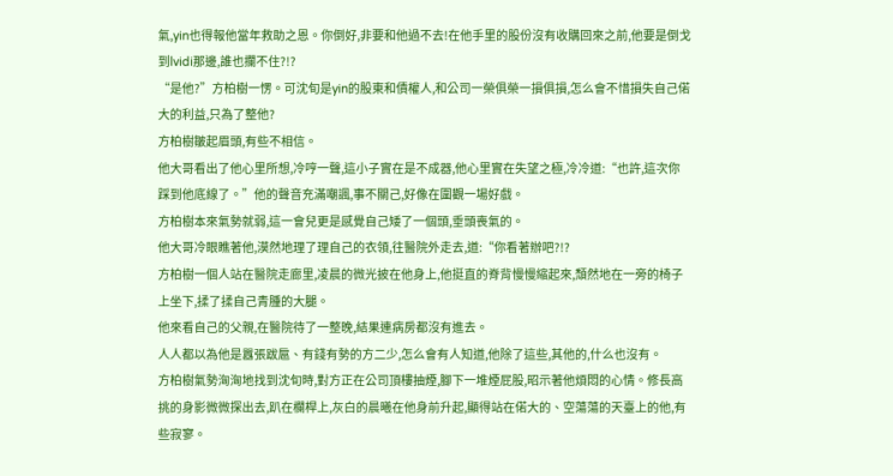氣,yin也得報他當年救助之恩。你倒好,非要和他過不去!在他手里的股份沒有收購回來之前,他要是倒戈到lvidi那邊,誰也攔不住?!?
“是他?”方柏樹一愣。可沈旬是yin的股東和債權人,和公司一榮俱榮一損俱損,怎么會不惜損失自己偌大的利益,只為了整他?
方柏樹皺起眉頭,有些不相信。
他大哥看出了他心里所想,冷哼一聲,這小子實在是不成器,他心里實在失望之極,冷冷道:“也許,這次你踩到他底線了。”他的聲音充滿嘲諷,事不關己,好像在圍觀一場好戲。
方柏樹本來氣勢就弱,這一會兒更是感覺自己矮了一個頭,垂頭喪氣的。
他大哥冷眼瞧著他,漠然地理了理自己的衣領,往醫院外走去,道:“你看著辦吧?!?
方柏樹一個人站在醫院走廊里,凌晨的微光披在他身上,他挺直的脊背慢慢縮起來,頹然地在一旁的椅子上坐下,揉了揉自己青腫的大腿。
他來看自己的父親,在醫院待了一整晚,結果連病房都沒有進去。
人人都以為他是囂張跋扈、有錢有勢的方二少,怎么會有人知道,他除了這些,其他的,什么也沒有。
方柏樹氣勢洶洶地找到沈旬時,對方正在公司頂樓抽煙,腳下一堆煙屁股,昭示著他煩悶的心情。修長高挑的身影微微探出去,趴在欄桿上,灰白的晨曦在他身前升起,顯得站在偌大的、空蕩蕩的天臺上的他,有些寂寥。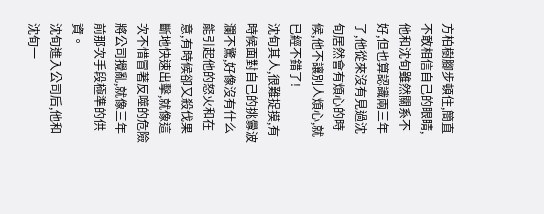方柏樹腳步頓住,簡直不敢相信自己的眼睛,他和沈旬雖然關系不好,但也算認識兩三年了,他從來沒有見過沈旬居然會有煩心的時候,他不讓別人煩心,就已經不錯了!
沈旬其人,很難捉摸,有時候面對自己的挑釁波瀾不驚,好像沒有什么能引起他的怒火和在意,有時候卻又殺伐果斷地快速出擊,就像這次不惜冒著反噬的危險將公司攪亂,就像三年前那次手段極準的供資。
沈旬進入公司后,他和沈旬一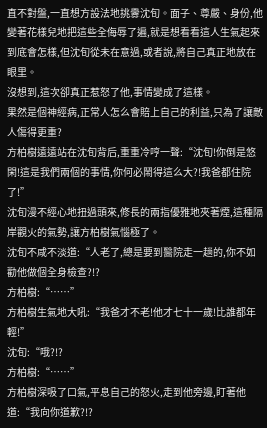直不對盤,一直想方設法地挑釁沈旬。面子、尊嚴、身份,他變著花樣兒地把這些全侮辱了遍,就是想看看這人生氣起來到底會怎樣,但沈旬從未在意過,或者說,將自己真正地放在眼里。
沒想到,這次卻真正惹怒了他,事情變成了這樣。
果然是個神經病,正常人怎么會賠上自己的利益,只為了讓敵人傷得更重?
方柏樹遠遠站在沈旬背后,重重冷哼一聲:“沈旬!你倒是悠閑!這是我們兩個的事情,你何必鬧得這么大?!我爸都住院了!”
沈旬漫不經心地扭過頭來,修長的兩指優雅地夾著煙,這種隔岸觀火的氣勢,讓方柏樹氣惱極了。
沈旬不咸不淡道:“人老了,總是要到醫院走一趟的,你不如勸他做個全身檢查?!?
方柏樹:“……”
方柏樹生氣地大吼:“我爸才不老!他才七十一歲!比誰都年輕!”
沈旬:“哦?!?
方柏樹:“……”
方柏樹深吸了口氣,平息自己的怒火,走到他旁邊,盯著他道:“我向你道歉?!?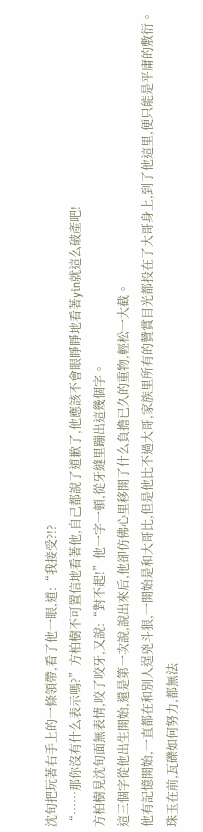沈旬把玩著右手上的一條領帶,看了他一眼,道:“我接受?!?
“……那你沒有什么表示嗎?”方柏樹不可置信地看著他,自己都說了道歉了,他應該不會眼睜睜地看著yin就這么破產吧!
方柏樹見沈旬面無表情,咬了咬牙,又說:“對不起!”他一字一頓,從牙縫里蹦出這幾個字。
這三個字從他出生開始,還是第一次說,說出來后,他卻仿佛心里移開了什么負擔已久的重物,輕松一大截。
他有記憶開始,一直都在和別人逞兇斗狠,一開始是和大哥比,但是他比不過大哥,家族里所有的贊賞目光都投在了大哥身上,到了他這里,便只能是平庸的敷衍。珠玉在前,瓦礫如何努力,都無法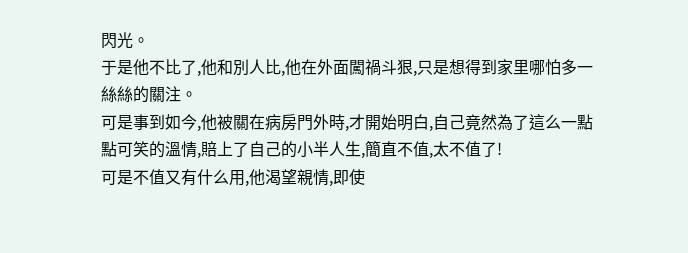閃光。
于是他不比了,他和別人比,他在外面闖禍斗狠,只是想得到家里哪怕多一絲絲的關注。
可是事到如今,他被關在病房門外時,才開始明白,自己竟然為了這么一點點可笑的溫情,賠上了自己的小半人生,簡直不值,太不值了!
可是不值又有什么用,他渴望親情,即使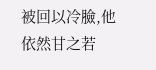被回以冷臉,他依然甘之若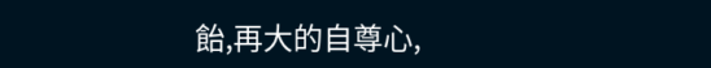飴,再大的自尊心,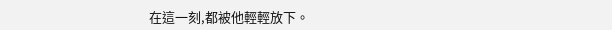在這一刻,都被他輕輕放下。